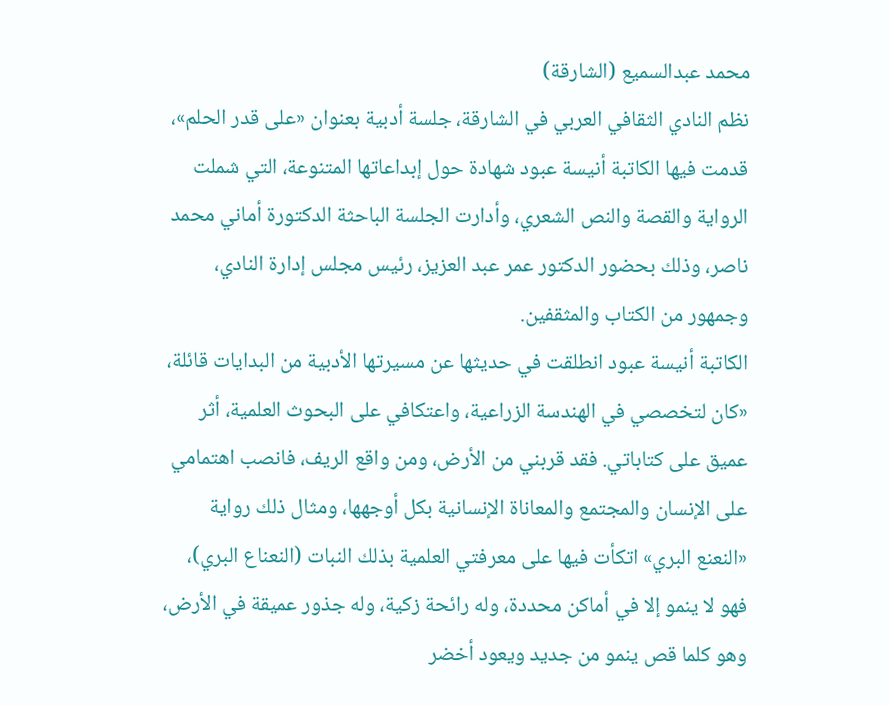محمد عبدالسميع (الشارقة)
نظم النادي الثقافي العربي في الشارقة، جلسة أدبية بعنوان «على قدر الحلم»، قدمت فيها الكاتبة أنيسة عبود شهادة حول إبداعاتها المتنوعة، التي شملت الرواية والقصة والنص الشعري، وأدارت الجلسة الباحثة الدكتورة أماني محمد ناصر، وذلك بحضور الدكتور عمر عبد العزيز، رئيس مجلس إدارة النادي، وجمهور من الكتاب والمثقفين.
الكاتبة أنيسة عبود انطلقت في حديثها عن مسيرتها الأدبية من البدايات قائلة، «كان لتخصصي في الهندسة الزراعية، واعتكافي على البحوث العلمية، أثر عميق على كتاباتي. فقد قربني من الأرض، ومن واقع الريف، فانصب اهتمامي على الإنسان والمجتمع والمعاناة الإنسانية بكل أوجهها، ومثال ذلك رواية «النعنع البري» اتكأت فيها على معرفتي العلمية بذلك النبات (النعناع البري)، فهو لا ينمو إلا في أماكن محددة، وله رائحة زكية، وله جذور عميقة في الأرض، وهو كلما قص ينمو من جديد ويعود أخضر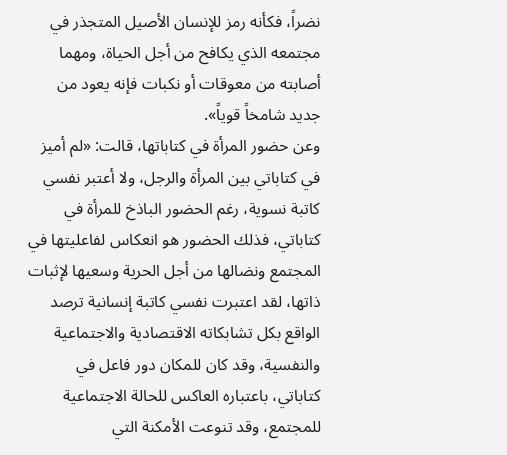نضراً، فكأنه رمز للإنسان الأصيل المتجذر في مجتمعه الذي يكافح من أجل الحياة، ومهما أصابته من معوقات أو نكبات فإنه يعود من جديد شامخاً قوياً».
وعن حضور المرأة في كتاباتها، قالت: «لم أميز في كتاباتي بين المرأة والرجل، ولا أعتبر نفسي كاتبة نسوية، رغم الحضور الباذخ للمرأة في كتاباتي، فذلك الحضور هو انعكاس لفاعليتها في المجتمع ونضالها من أجل الحرية وسعيها لإثبات ذاتها، لقد اعتبرت نفسي كاتبة إنسانية ترصد الواقع بكل تشابكاته الاقتصادية والاجتماعية والنفسية، وقد كان للمكان دور فاعل في كتاباتي، باعتباره العاكس للحالة الاجتماعية للمجتمع، وقد تنوعت الأمكنة التي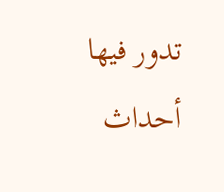تدور فيها أحداث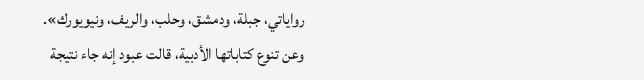رواياتي، جبلة، ودمشق، وحلب، والريف، ونيويورك».
وعن تنوع كتاباتها الأدبية، قالت عبود إنه جاء نتيجة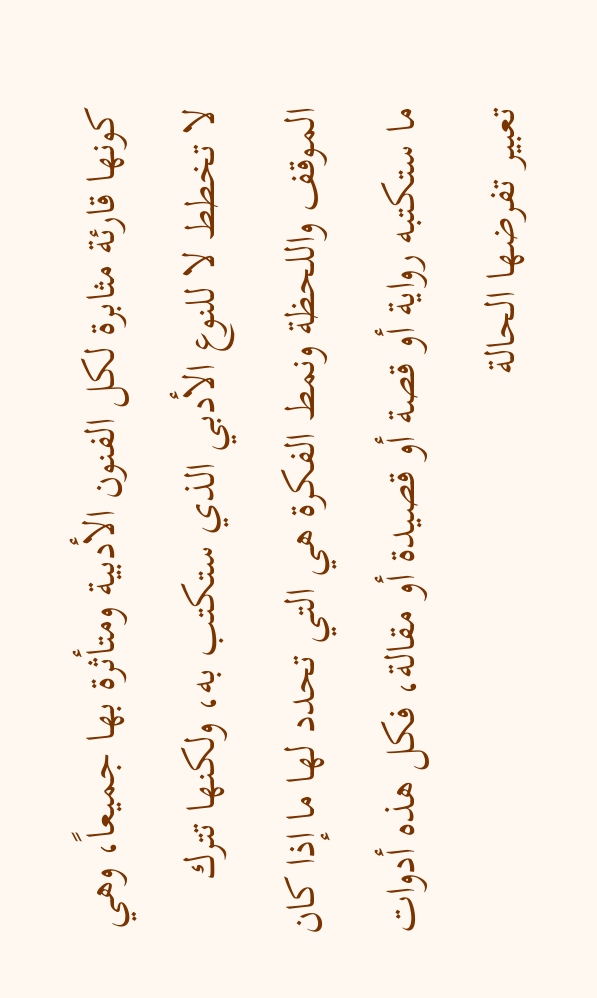كونها قارئة مثابرة لكل الفنون الأدبية ومتأثرة بها جميعاً، وهي لا تخطط لا للنوع الأدبي الذي ستكتب به، ولكنها تترك الموقف واللحظة ونمط الفكرة هي التي تحدد لها ما إذا كان ما ستكتبه رواية أو قصة أو قصيدة أو مقالة، فكل هذه أدوات تعبير تفرضها الحالة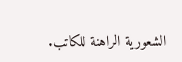الشعورية الراهنة للكاتب.